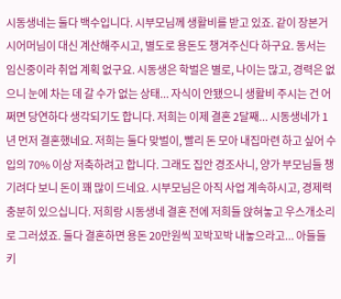시동생네는 둘다 백수입니다. 시부모님께 생활비를 받고 있죠. 같이 장본거 시어머님이 대신 계산해주시고, 별도로 용돈도 챙겨주신다 하구요. 동서는 임신중이라 취업 계획 없구요. 시동생은 학벌은 별로, 나이는 많고, 경력은 없으니 눈에 차는 데 갈 수가 없는 상태... 자식이 안됐으니 생활비 주시는 건 어쩌면 당연하다 생각되기도 합니다. 저희는 이제 결혼 2달째... 시동생네가 1년 먼저 결혼했네요. 저희는 둘다 맞벌이, 빨리 돈 모아 내집마련 하고 싶어 수입의 70% 이상 저축하려고 합니다. 그래도 집안 경조사니, 양가 부모님들 챙기려다 보니 돈이 꽤 많이 드네요. 시부모님은 아직 사업 계속하시고, 경제력 충분히 있으십니다. 저희랑 시동생네 결혼 전에 저희들 앉혀놓고 우스개소리로 그러셨죠. 둘다 결혼하면 용돈 20만원씩 꼬박꼬박 내놓으라고... 아들들 키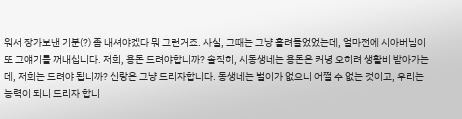워서 장가보낸 기분(?) 좀 내셔야겠다 뭐 그런거죠. 사실, 그때는 그냥 흘려들었었는데, 얼마전에 시아버님이 또 그얘기를 꺼내십니다. 저희, 용돈 드려야합니까? 솔직히, 시동생네는 용돈은 커녕 오히려 생활비 받아가는데, 저희는 드려야 됩니까? 신랑은 그냥 드리자합니다. 동생네는 벌이가 없으니 어쩔 수 없는 것이고, 우리는 능력이 되니 드리자 합니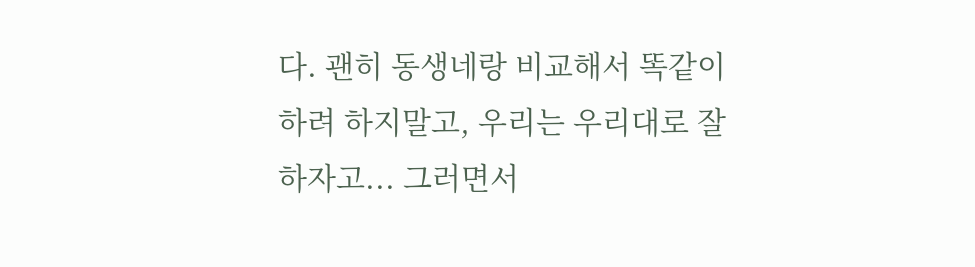다. 괜히 동생네랑 비교해서 똑같이 하려 하지말고, 우리는 우리대로 잘하자고... 그러면서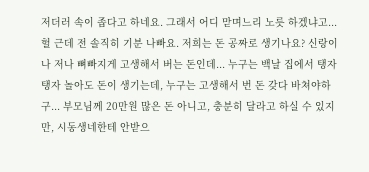저더러 속이 좁다고 하네요. 그래서 어디 맏며느리 노릇 하겠냐고...헐 근데 전 솔직히 기분 나빠요. 저희는 돈 공짜로 생기나요? 신랑이나 저나 뼈빠지게 고생해서 버는 돈인데... 누구는 백날 집에서 탱자탱자 놀아도 돈이 생기는데, 누구는 고생해서 번 돈 갖다 바쳐야하구... 부모님께 20만원 많은 돈 아니고, 충분히 달라고 하실 수 있지만, 시동생네한테 안받으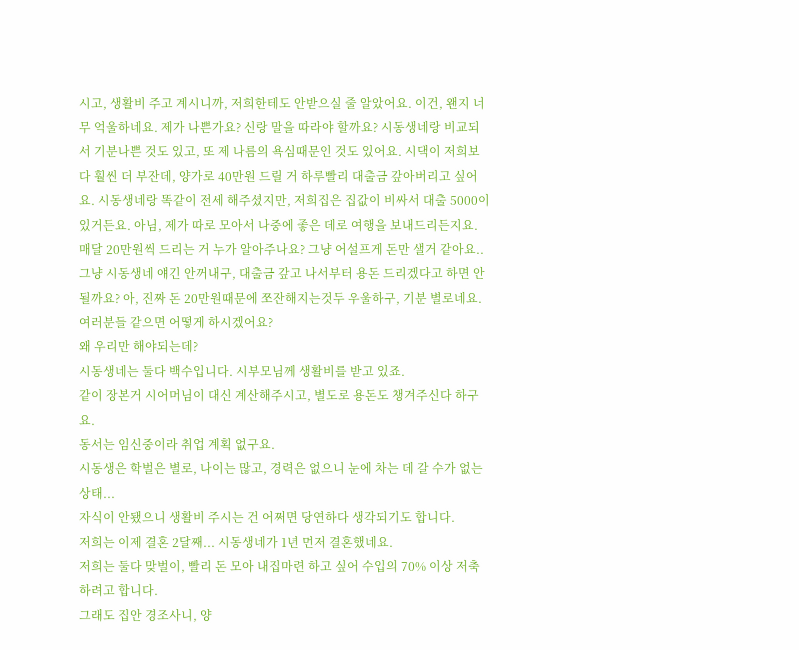시고, 생활비 주고 계시니까, 저희한테도 안받으실 줄 알았어요. 이건, 왠지 너무 억울하네요. 제가 나쁜가요? 신랑 말을 따라야 할까요? 시동생네랑 비교되서 기분나쁜 것도 있고, 또 제 나름의 욕심때문인 것도 있어요. 시댁이 저희보다 훨씬 더 부잔데, 양가로 40만원 드릴 거 하루빨리 대출금 갚아버리고 싶어요. 시동생네랑 똑같이 전세 해주셨지만, 저희집은 집값이 비싸서 대출 5000이 있거든요. 아님, 제가 따로 모아서 나중에 좋은 데로 여행을 보내드리든지요. 매달 20만원씩 드리는 거 누가 알아주나요? 그냥 어설프게 돈만 샐거 같아요.. 그냥 시동생네 얘긴 안꺼내구, 대출금 갚고 나서부터 용돈 드리겠다고 하면 안될까요? 아, 진짜 돈 20만원때문에 쪼잔해지는것두 우울하구, 기분 별로네요. 여러분들 같으면 어떻게 하시겠어요?
왜 우리만 해야되는데?
시동생네는 둘다 백수입니다. 시부모님께 생활비를 받고 있죠.
같이 장본거 시어머님이 대신 계산해주시고, 별도로 용돈도 챙겨주신다 하구요.
동서는 임신중이라 취업 계획 없구요.
시동생은 학벌은 별로, 나이는 많고, 경력은 없으니 눈에 차는 데 갈 수가 없는 상태...
자식이 안됐으니 생활비 주시는 건 어쩌면 당연하다 생각되기도 합니다.
저희는 이제 결혼 2달째... 시동생네가 1년 먼저 결혼했네요.
저희는 둘다 맞벌이, 빨리 돈 모아 내집마련 하고 싶어 수입의 70% 이상 저축하려고 합니다.
그래도 집안 경조사니, 양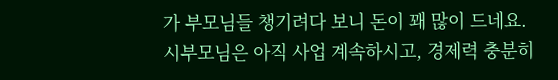가 부모님들 챙기려다 보니 돈이 꽤 많이 드네요.
시부모님은 아직 사업 계속하시고, 경제력 충분히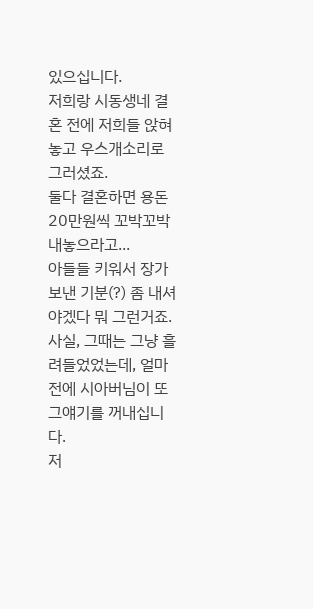있으십니다.
저희랑 시동생네 결혼 전에 저희들 앉혀놓고 우스개소리로 그러셨죠.
둘다 결혼하면 용돈 20만원씩 꼬박꼬박 내놓으라고...
아들들 키워서 장가보낸 기분(?) 좀 내셔야겠다 뭐 그런거죠.
사실, 그때는 그냥 흘려들었었는데, 얼마전에 시아버님이 또 그얘기를 꺼내십니다.
저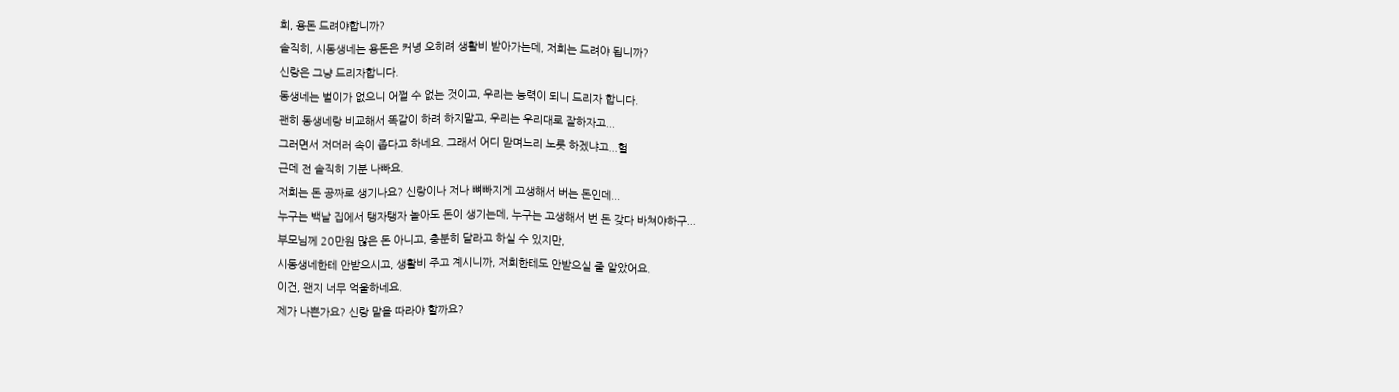희, 용돈 드려야합니까?
솔직히, 시동생네는 용돈은 커녕 오히려 생활비 받아가는데, 저희는 드려야 됩니까?
신랑은 그냥 드리자합니다.
동생네는 벌이가 없으니 어쩔 수 없는 것이고, 우리는 능력이 되니 드리자 합니다.
괜히 동생네랑 비교해서 똑같이 하려 하지말고, 우리는 우리대로 잘하자고...
그러면서 저더러 속이 좁다고 하네요. 그래서 어디 맏며느리 노릇 하겠냐고...헐
근데 전 솔직히 기분 나빠요.
저희는 돈 공짜로 생기나요? 신랑이나 저나 뼈빠지게 고생해서 버는 돈인데...
누구는 백날 집에서 탱자탱자 놀아도 돈이 생기는데, 누구는 고생해서 번 돈 갖다 바쳐야하구...
부모님께 20만원 많은 돈 아니고, 충분히 달라고 하실 수 있지만,
시동생네한테 안받으시고, 생활비 주고 계시니까, 저희한테도 안받으실 줄 알았어요.
이건, 왠지 너무 억울하네요.
제가 나쁜가요? 신랑 말을 따라야 할까요?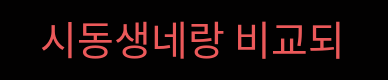시동생네랑 비교되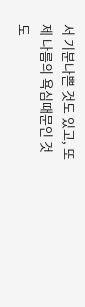서 기분나쁜 것도 있고, 또 제 나름의 욕심때문인 것도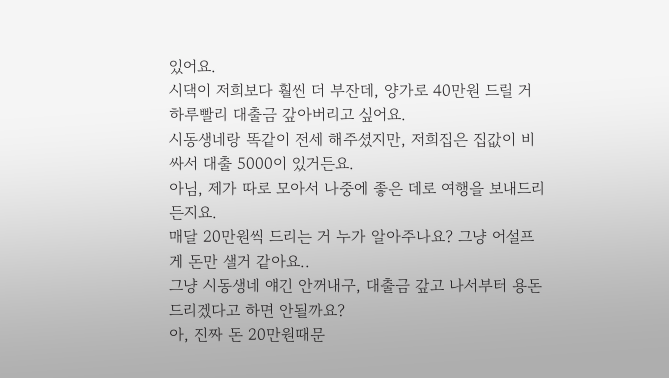있어요.
시댁이 저희보다 훨씬 더 부잔데, 양가로 40만원 드릴 거 하루빨리 대출금 갚아버리고 싶어요.
시동생네랑 똑같이 전세 해주셨지만, 저희집은 집값이 비싸서 대출 5000이 있거든요.
아님, 제가 따로 모아서 나중에 좋은 데로 여행을 보내드리든지요.
매달 20만원씩 드리는 거 누가 알아주나요? 그냥 어설프게 돈만 샐거 같아요..
그냥 시동생네 얘긴 안꺼내구, 대출금 갚고 나서부터 용돈 드리겠다고 하면 안될까요?
아, 진짜 돈 20만원때문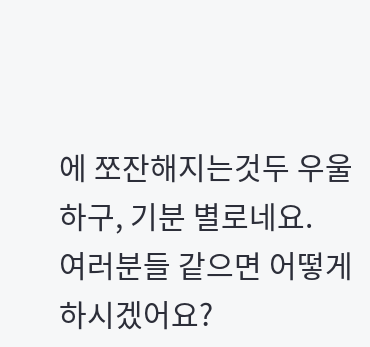에 쪼잔해지는것두 우울하구, 기분 별로네요.
여러분들 같으면 어떻게 하시겠어요?